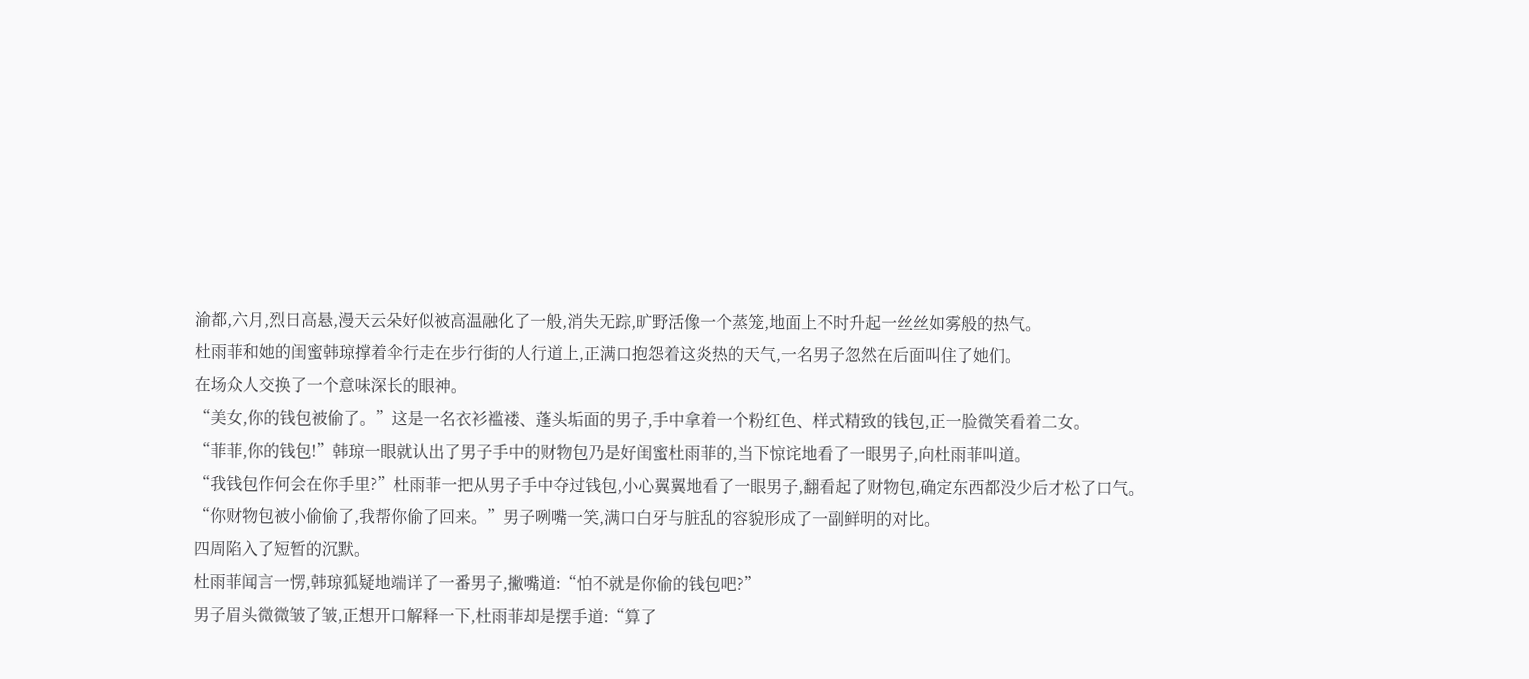渝都,六月,烈日高悬,漫天云朵好似被高温融化了一般,消失无踪,旷野活像一个蒸笼,地面上不时升起一丝丝如雾般的热气。
杜雨菲和她的闺蜜韩琼撑着伞行走在步行街的人行道上,正满口抱怨着这炎热的天气,一名男子忽然在后面叫住了她们。
在场众人交换了一个意味深长的眼神。
“美女,你的钱包被偷了。”这是一名衣衫褴褛、蓬头垢面的男子,手中拿着一个粉红色、样式精致的钱包,正一脸微笑看着二女。
“菲菲,你的钱包!”韩琼一眼就认出了男子手中的财物包乃是好闺蜜杜雨菲的,当下惊诧地看了一眼男子,向杜雨菲叫道。
“我钱包作何会在你手里?”杜雨菲一把从男子手中夺过钱包,小心翼翼地看了一眼男子,翻看起了财物包,确定东西都没少后才松了口气。
“你财物包被小偷偷了,我帮你偷了回来。”男子咧嘴一笑,满口白牙与脏乱的容貌形成了一副鲜明的对比。
四周陷入了短暂的沉默。
杜雨菲闻言一愣,韩琼狐疑地端详了一番男子,撇嘴道:“怕不就是你偷的钱包吧?”
男子眉头微微皱了皱,正想开口解释一下,杜雨菲却是摆手道:“算了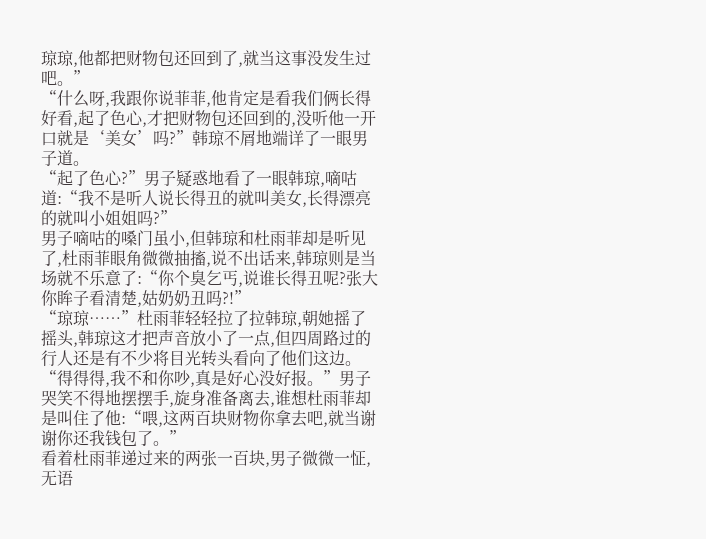琼琼,他都把财物包还回到了,就当这事没发生过吧。”
“什么呀,我跟你说菲菲,他肯定是看我们俩长得好看,起了色心,才把财物包还回到的,没听他一开口就是‘美女’吗?”韩琼不屑地端详了一眼男子道。
“起了色心?”男子疑惑地看了一眼韩琼,嘀咕道:“我不是听人说长得丑的就叫美女,长得漂亮的就叫小姐姐吗?”
男子嘀咕的嗓门虽小,但韩琼和杜雨菲却是听见了,杜雨菲眼角微微抽搐,说不出话来,韩琼则是当场就不乐意了:“你个臭乞丐,说谁长得丑呢?张大你眸子看清楚,姑奶奶丑吗?!”
“琼琼……”杜雨菲轻轻拉了拉韩琼,朝她摇了摇头,韩琼这才把声音放小了一点,但四周路过的行人还是有不少将目光转头看向了他们这边。
“得得得,我不和你吵,真是好心没好报。”男子哭笑不得地摆摆手,旋身准备离去,谁想杜雨菲却是叫住了他:“喂,这两百块财物你拿去吧,就当谢谢你还我钱包了。”
看着杜雨菲递过来的两张一百块,男子微微一怔,无语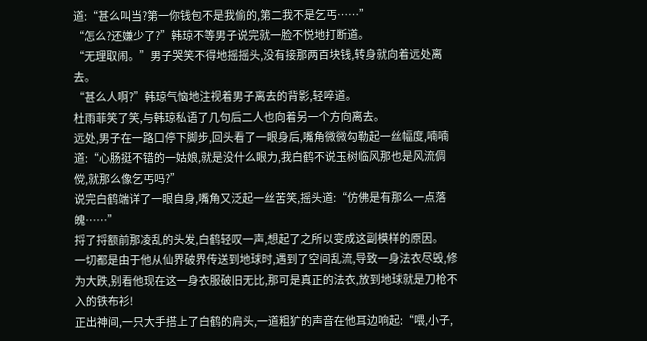道:“甚么叫当?第一你钱包不是我偷的,第二我不是乞丐……”
“怎么?还嫌少了?”韩琼不等男子说完就一脸不悦地打断道。
“无理取闹。”男子哭笑不得地摇摇头,没有接那两百块钱,转身就向着远处离去。
“甚么人啊?”韩琼气恼地注视着男子离去的背影,轻啐道。
杜雨菲笑了笑,与韩琼私语了几句后二人也向着另一个方向离去。
远处,男子在一路口停下脚步,回头看了一眼身后,嘴角微微勾勒起一丝幅度,喃喃道:“心肠挺不错的一姑娘,就是没什么眼力,我白鹤不说玉树临风那也是风流倜傥,就那么像乞丐吗?”
说完白鹤端详了一眼自身,嘴角又泛起一丝苦笑,摇头道:“仿佛是有那么一点落魄……”
捋了捋额前那凌乱的头发,白鹤轻叹一声,想起了之所以变成这副模样的原因。
一切都是由于他从仙界破界传送到地球时,遇到了空间乱流,导致一身法衣尽毁,修为大跌,别看他现在这一身衣服破旧无比,那可是真正的法衣,放到地球就是刀枪不入的铁布衫!
正出神间,一只大手搭上了白鹤的肩头,一道粗犷的声音在他耳边响起:“喂,小子,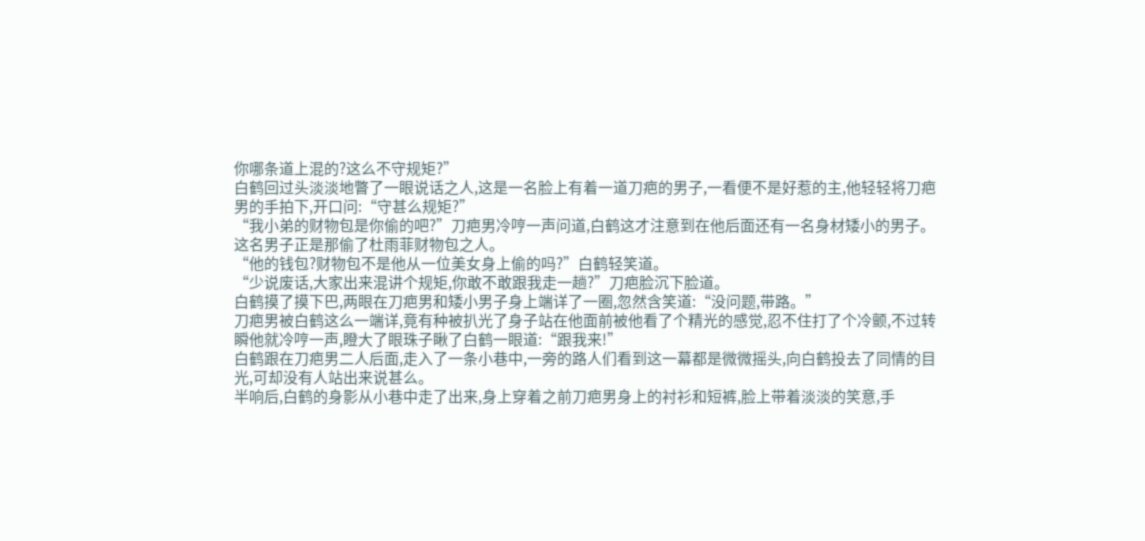你哪条道上混的?这么不守规矩?”
白鹤回过头淡淡地瞥了一眼说话之人,这是一名脸上有着一道刀疤的男子,一看便不是好惹的主,他轻轻将刀疤男的手拍下,开口问:“守甚么规矩?”
“我小弟的财物包是你偷的吧?”刀疤男冷哼一声问道,白鹤这才注意到在他后面还有一名身材矮小的男子。
这名男子正是那偷了杜雨菲财物包之人。
“他的钱包?财物包不是他从一位美女身上偷的吗?”白鹤轻笑道。
“少说废话,大家出来混讲个规矩,你敢不敢跟我走一趟?”刀疤脸沉下脸道。
白鹤摸了摸下巴,两眼在刀疤男和矮小男子身上端详了一圈,忽然含笑道:“没问题,带路。”
刀疤男被白鹤这么一端详,竟有种被扒光了身子站在他面前被他看了个精光的感觉,忍不住打了个冷颤,不过转瞬他就冷哼一声,瞪大了眼珠子瞅了白鹤一眼道:“跟我来!”
白鹤跟在刀疤男二人后面,走入了一条小巷中,一旁的路人们看到这一幕都是微微摇头,向白鹤投去了同情的目光,可却没有人站出来说甚么。
半响后,白鹤的身影从小巷中走了出来,身上穿着之前刀疤男身上的衬衫和短裤,脸上带着淡淡的笑意,手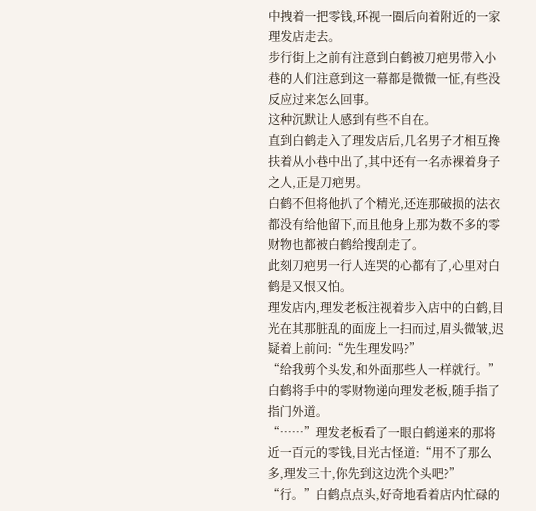中拽着一把零钱,环视一圈后向着附近的一家理发店走去。
步行街上之前有注意到白鹤被刀疤男带入小巷的人们注意到这一幕都是微微一怔,有些没反应过来怎么回事。
这种沉默让人感到有些不自在。
直到白鹤走入了理发店后,几名男子才相互搀扶着从小巷中出了,其中还有一名赤裸着身子之人,正是刀疤男。
白鹤不但将他扒了个精光,还连那破损的法衣都没有给他留下,而且他身上那为数不多的零财物也都被白鹤给搜刮走了。
此刻刀疤男一行人连哭的心都有了,心里对白鹤是又恨又怕。
理发店内,理发老板注视着步入店中的白鹤,目光在其那脏乱的面庞上一扫而过,眉头微皱,迟疑着上前问:“先生理发吗?”
“给我剪个头发,和外面那些人一样就行。”白鹤将手中的零财物递向理发老板,随手指了指门外道。
“……”理发老板看了一眼白鹤递来的那将近一百元的零钱,目光古怪道:“用不了那么多,理发三十,你先到这边洗个头吧?”
“行。”白鹤点点头,好奇地看着店内忙碌的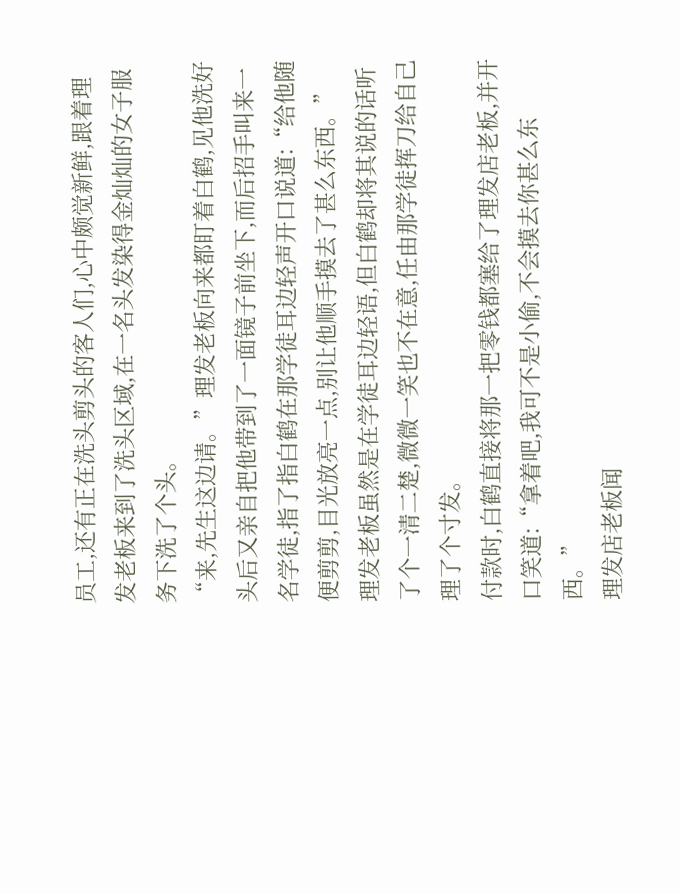员工,还有正在洗头剪头的客人们,心中颇觉新鲜,跟着理发老板来到了洗头区域,在一名头发染得金灿灿的女子服务下洗了个头。
“来,先生这边请。”理发老板向来都盯着白鹤,见他洗好头后又亲自把他带到了一面镜子前坐下,而后招手叫来一名学徒,指了指白鹤在那学徒耳边轻声开口说道:“给他随便剪剪,目光放亮一点,别让他顺手摸去了甚么东西。”
理发老板虽然是在学徒耳边轻语,但白鹤却将其说的话听了个一清二楚,微微一笑也不在意,任由那学徒挥刀给自己理了个寸发。
付款时,白鹤直接将那一把零钱都塞给了理发店老板,并开口笑道:“拿着吧,我可不是小偷,不会摸去你甚么东西。”
理发店老板闻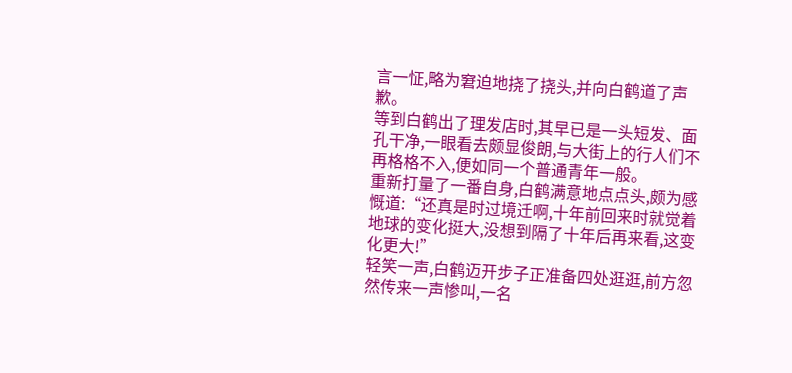言一怔,略为窘迫地挠了挠头,并向白鹤道了声歉。
等到白鹤出了理发店时,其早已是一头短发、面孔干净,一眼看去颇显俊朗,与大街上的行人们不再格格不入,便如同一个普通青年一般。
重新打量了一番自身,白鹤满意地点点头,颇为感慨道:“还真是时过境迁啊,十年前回来时就觉着地球的变化挺大,没想到隔了十年后再来看,这变化更大!”
轻笑一声,白鹤迈开步子正准备四处逛逛,前方忽然传来一声惨叫,一名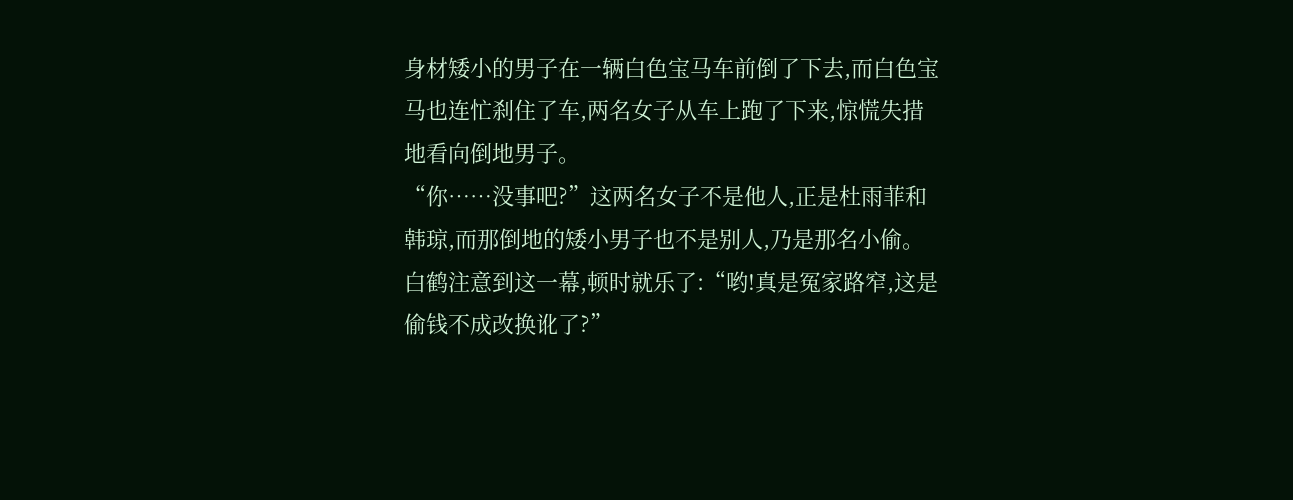身材矮小的男子在一辆白色宝马车前倒了下去,而白色宝马也连忙刹住了车,两名女子从车上跑了下来,惊慌失措地看向倒地男子。
“你……没事吧?”这两名女子不是他人,正是杜雨菲和韩琼,而那倒地的矮小男子也不是别人,乃是那名小偷。
白鹤注意到这一幕,顿时就乐了:“哟!真是冤家路窄,这是偷钱不成改换讹了?”